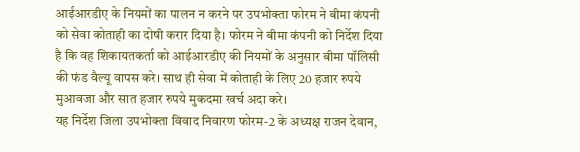आईआरडीए के नियमों का पालन न करने पर उपभोक्ता फोरम ने बीमा कंपनी को सेवा कोताही का दोषी करार दिया है। फोरम ने बीमा कंपनी को निर्देश दिया है कि वह शिकायतकर्ता को आईआरडीए की नियमों के अनुसार बीमा पॉलिसी की फंड वैल्यू वापस करे। साथ ही सेवा में कोताही के लिए 20 हजार रुपये मुआवजा और सात हजार रुपये मुकदमा खर्च अदा करे।
यह निर्देश जिला उपभोक्ता विवाद निवारण फोरम-2 के अध्यक्ष राजन देवान,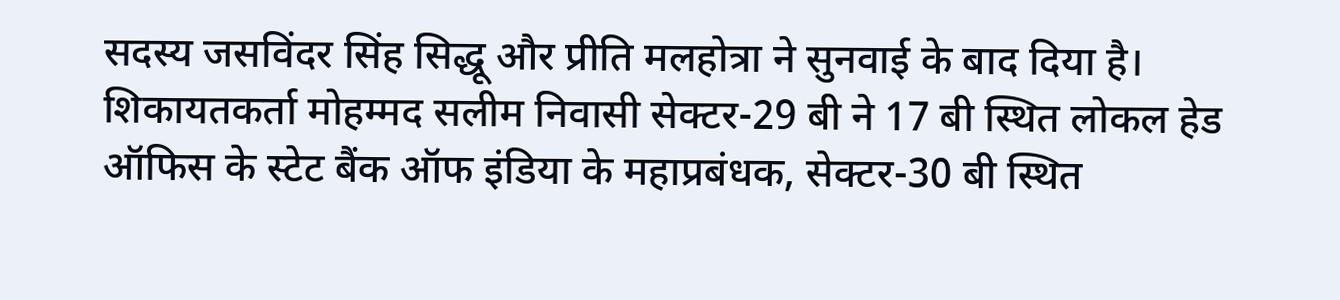सदस्य जसविंदर सिंह सिद्धू और प्रीति मलहोत्रा ने सुनवाई के बाद दिया है।
शिकायतकर्ता मोहम्मद सलीम निवासी सेक्टर-29 बी ने 17 बी स्थित लोकल हेड ऑफिस के स्टेट बैंक ऑफ इंडिया के महाप्रबंधक, सेक्टर-30 बी स्थित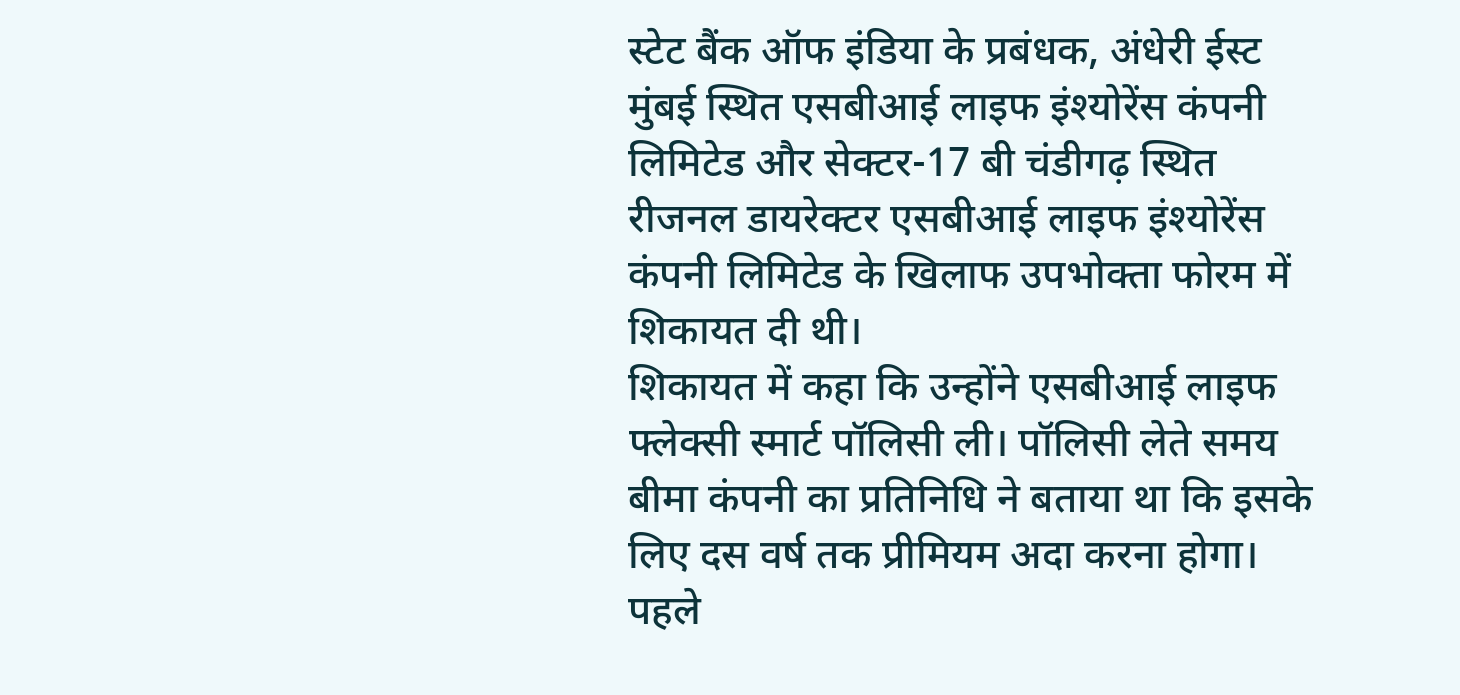स्टेट बैंक ऑफ इंडिया के प्रबंधक, अंधेरी ईस्ट मुंबई स्थित एसबीआई लाइफ इंश्योरेंस कंपनी लिमिटेड और सेक्टर-17 बी चंडीगढ़ स्थित रीजनल डायरेक्टर एसबीआई लाइफ इंश्योरेंस कंपनी लिमिटेड के खिलाफ उपभोक्ता फोरम में शिकायत दी थी।
शिकायत में कहा कि उन्होंने एसबीआई लाइफ फ्लेक्सी स्मार्ट पॉलिसी ली। पॉलिसी लेते समय बीमा कंपनी का प्रतिनिधि ने बताया था कि इसके लिए दस वर्ष तक प्रीमियम अदा करना होगा। पहले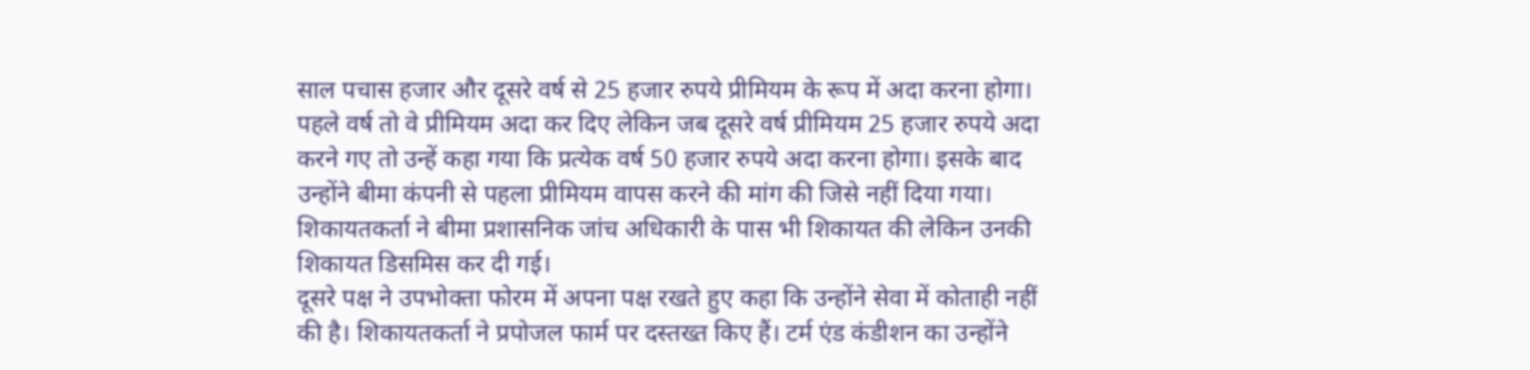साल पचास हजार और दूसरे वर्ष से 25 हजार रुपये प्रीमियम के रूप में अदा करना होगा।
पहले वर्ष तो वे प्रीमियम अदा कर दिए लेकिन जब दूसरे वर्ष प्रीमियम 25 हजार रुपये अदा करने गए तो उन्हें कहा गया कि प्रत्येक वर्ष 50 हजार रुपये अदा करना होगा। इसके बाद उन्होंने बीमा कंपनी से पहला प्रीमियम वापस करने की मांग की जिसे नहीं दिया गया। शिकायतकर्ता ने बीमा प्रशासनिक जांच अधिकारी के पास भी शिकायत की लेकिन उनकी शिकायत डिसमिस कर दी गई।
दूसरे पक्ष ने उपभोक्ता फोरम में अपना पक्ष रखते हुए कहा कि उन्होंने सेवा में कोताही नहीं की है। शिकायतकर्ता ने प्रपोजल फार्म पर दस्तख्त किए हैं। टर्म एंड कंडीशन का उन्होंने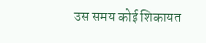उस समय कोई शिकायत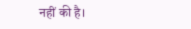नहीं की है।